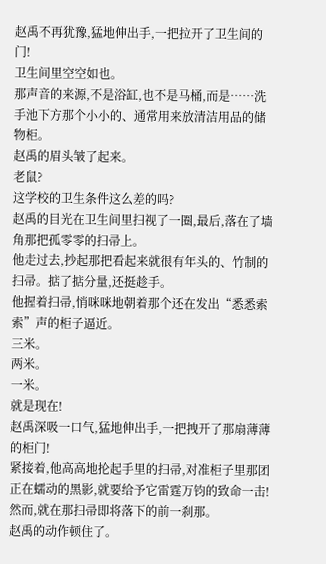赵禹不再犹豫,猛地伸出手,一把拉开了卫生间的门!
卫生间里空空如也。
那声音的来源,不是浴缸,也不是马桶,而是……洗手池下方那个小小的、通常用来放清洁用品的储物柜。
赵禹的眉头皱了起来。
老鼠?
这学校的卫生条件这么差的吗?
赵禹的目光在卫生间里扫视了一圈,最后,落在了墙角那把孤零零的扫帚上。
他走过去,抄起那把看起来就很有年头的、竹制的扫帚。掂了掂分量,还挺趁手。
他握着扫帚,悄咪咪地朝着那个还在发出“悉悉索索”声的柜子逼近。
三米。
两米。
一米。
就是现在!
赵禹深吸一口气,猛地伸出手,一把拽开了那扇薄薄的柜门!
紧接着,他高高地抡起手里的扫帚,对准柜子里那团正在蠕动的黑影,就要给予它雷霆万钧的致命一击!
然而,就在那扫帚即将落下的前一刹那。
赵禹的动作顿住了。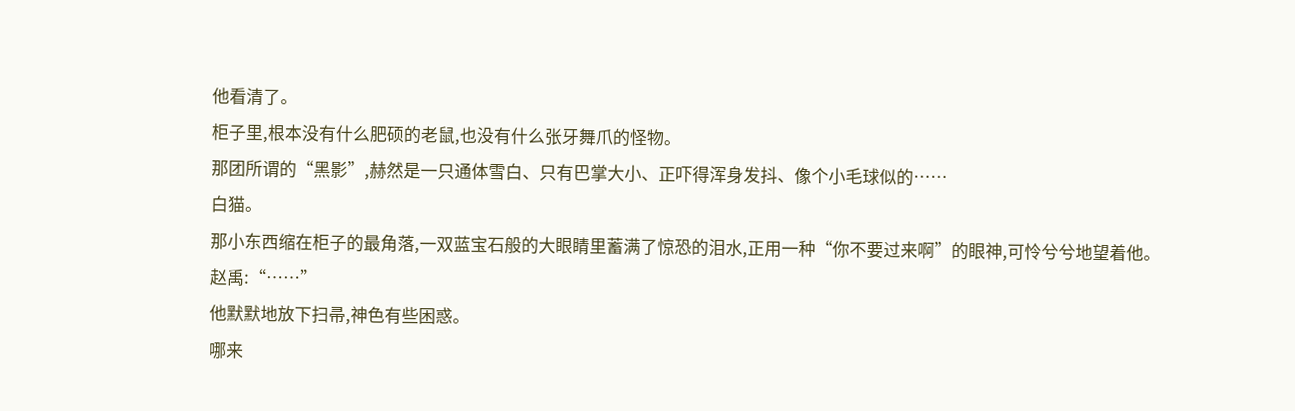他看清了。
柜子里,根本没有什么肥硕的老鼠,也没有什么张牙舞爪的怪物。
那团所谓的“黑影”,赫然是一只通体雪白、只有巴掌大小、正吓得浑身发抖、像个小毛球似的……
白猫。
那小东西缩在柜子的最角落,一双蓝宝石般的大眼睛里蓄满了惊恐的泪水,正用一种“你不要过来啊”的眼神,可怜兮兮地望着他。
赵禹:“……”
他默默地放下扫帚,神色有些困惑。
哪来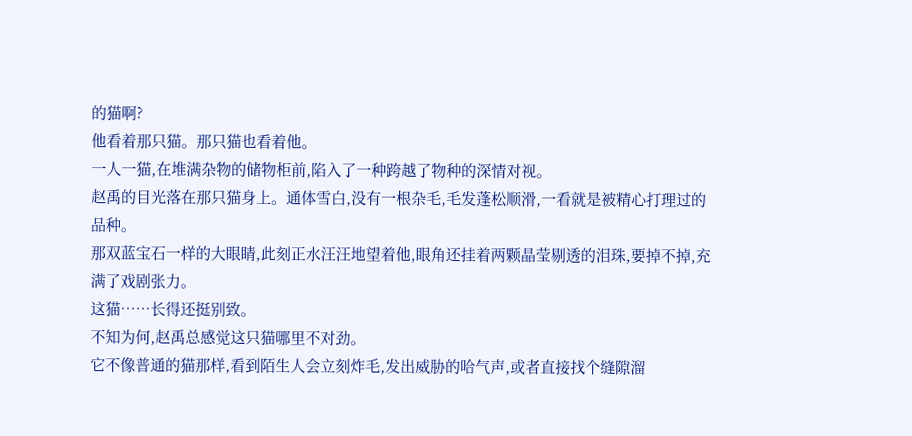的猫啊?
他看着那只猫。那只猫也看着他。
一人一猫,在堆满杂物的储物柜前,陷入了一种跨越了物种的深情对视。
赵禹的目光落在那只猫身上。通体雪白,没有一根杂毛,毛发蓬松顺滑,一看就是被精心打理过的品种。
那双蓝宝石一样的大眼睛,此刻正水汪汪地望着他,眼角还挂着两颗晶莹剔透的泪珠,要掉不掉,充满了戏剧张力。
这猫……长得还挺别致。
不知为何,赵禹总感觉这只猫哪里不对劲。
它不像普通的猫那样,看到陌生人会立刻炸毛,发出威胁的哈气声,或者直接找个缝隙溜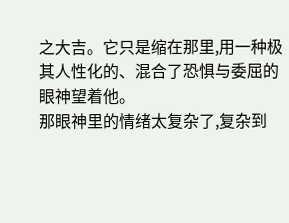之大吉。它只是缩在那里,用一种极其人性化的、混合了恐惧与委屈的眼神望着他。
那眼神里的情绪太复杂了,复杂到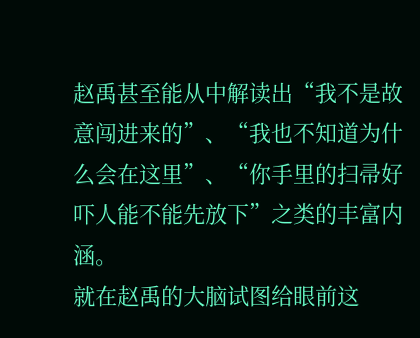赵禹甚至能从中解读出“我不是故意闯进来的”、“我也不知道为什么会在这里”、“你手里的扫帚好吓人能不能先放下”之类的丰富内涵。
就在赵禹的大脑试图给眼前这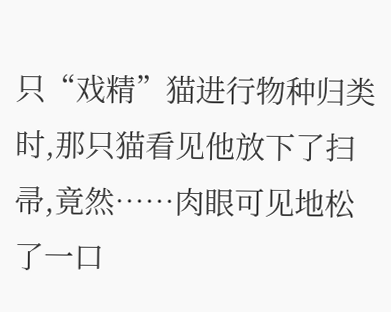只“戏精”猫进行物种归类时,那只猫看见他放下了扫帚,竟然……肉眼可见地松了一口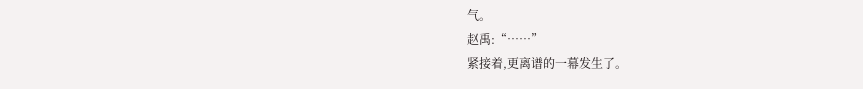气。
赵禹:“……”
紧接着,更离谱的一幕发生了。